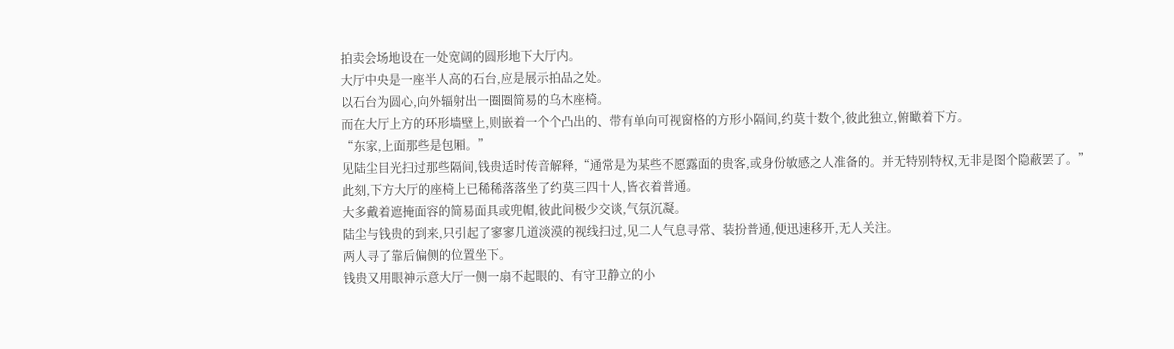拍卖会场地设在一处宽阔的圆形地下大厅内。
大厅中央是一座半人高的石台,应是展示拍品之处。
以石台为圆心,向外辐射出一圈圈简易的乌木座椅。
而在大厅上方的环形墙壁上,则嵌着一个个凸出的、带有单向可视窗格的方形小隔间,约莫十数个,彼此独立,俯瞰着下方。
“东家,上面那些是包厢。”
见陆尘目光扫过那些隔间,钱贵适时传音解释,“通常是为某些不愿露面的贵客,或身份敏感之人准备的。并无特别特权,无非是图个隐蔽罢了。”
此刻,下方大厅的座椅上已稀稀落落坐了约莫三四十人,皆衣着普通。
大多戴着遮掩面容的简易面具或兜帽,彼此间极少交谈,气氛沉凝。
陆尘与钱贵的到来,只引起了寥寥几道淡漠的视线扫过,见二人气息寻常、装扮普通,便迅速移开,无人关注。
两人寻了靠后偏侧的位置坐下。
钱贵又用眼神示意大厅一侧一扇不起眼的、有守卫静立的小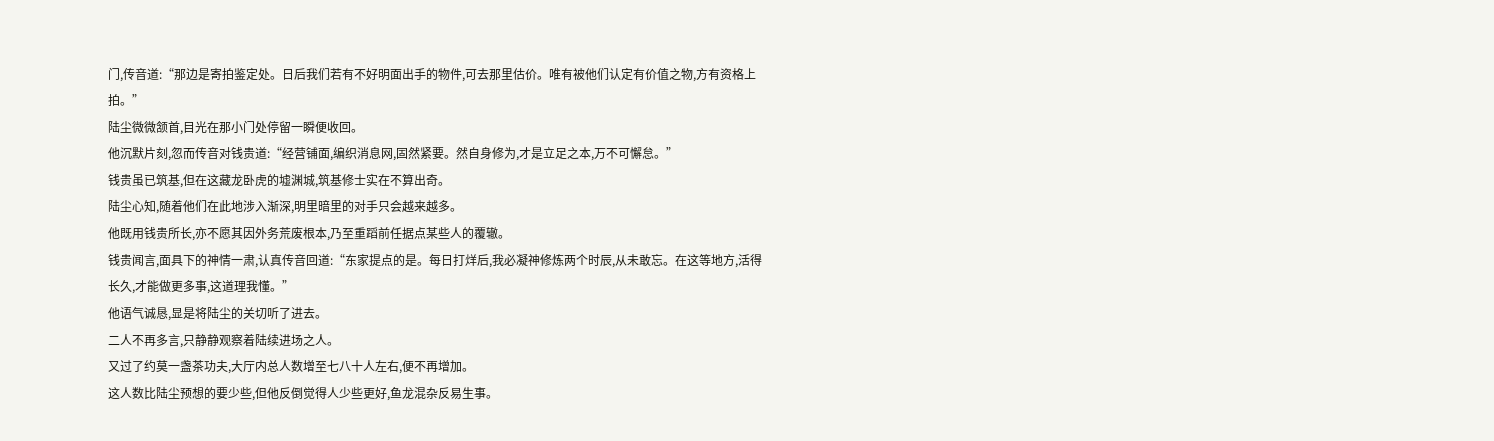门,传音道:“那边是寄拍鉴定处。日后我们若有不好明面出手的物件,可去那里估价。唯有被他们认定有价值之物,方有资格上拍。”
陆尘微微颔首,目光在那小门处停留一瞬便收回。
他沉默片刻,忽而传音对钱贵道:“经营铺面,编织消息网,固然紧要。然自身修为,才是立足之本,万不可懈怠。”
钱贵虽已筑基,但在这藏龙卧虎的墟渊城,筑基修士实在不算出奇。
陆尘心知,随着他们在此地涉入渐深,明里暗里的对手只会越来越多。
他既用钱贵所长,亦不愿其因外务荒废根本,乃至重蹈前任据点某些人的覆辙。
钱贵闻言,面具下的神情一肃,认真传音回道:“东家提点的是。每日打烊后,我必凝神修炼两个时辰,从未敢忘。在这等地方,活得长久,才能做更多事,这道理我懂。”
他语气诚恳,显是将陆尘的关切听了进去。
二人不再多言,只静静观察着陆续进场之人。
又过了约莫一盏茶功夫,大厅内总人数增至七八十人左右,便不再增加。
这人数比陆尘预想的要少些,但他反倒觉得人少些更好,鱼龙混杂反易生事。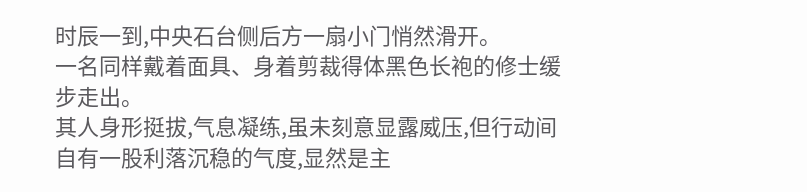时辰一到,中央石台侧后方一扇小门悄然滑开。
一名同样戴着面具、身着剪裁得体黑色长袍的修士缓步走出。
其人身形挺拔,气息凝练,虽未刻意显露威压,但行动间自有一股利落沉稳的气度,显然是主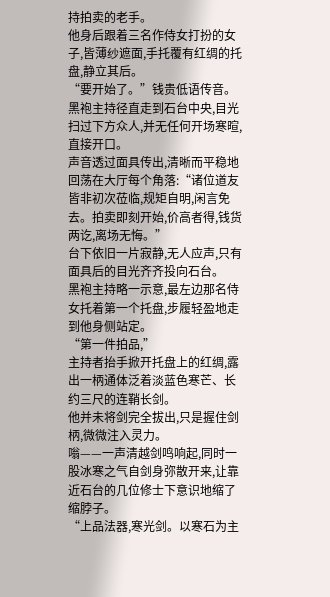持拍卖的老手。
他身后跟着三名作侍女打扮的女子,皆薄纱遮面,手托覆有红绸的托盘,静立其后。
“要开始了。”钱贵低语传音。
黑袍主持径直走到石台中央,目光扫过下方众人,并无任何开场寒暄,直接开口。
声音透过面具传出,清晰而平稳地回荡在大厅每个角落:“诸位道友皆非初次莅临,规矩自明,闲言免去。拍卖即刻开始,价高者得,钱货两讫,离场无悔。”
台下依旧一片寂静,无人应声,只有面具后的目光齐齐投向石台。
黑袍主持略一示意,最左边那名侍女托着第一个托盘,步履轻盈地走到他身侧站定。
“第一件拍品,”
主持者抬手掀开托盘上的红绸,露出一柄通体泛着淡蓝色寒芒、长约三尺的连鞘长剑。
他并未将剑完全拔出,只是握住剑柄,微微注入灵力。
嗡——一声清越剑鸣响起,同时一股冰寒之气自剑身弥散开来,让靠近石台的几位修士下意识地缩了缩脖子。
“上品法器,寒光剑。以寒石为主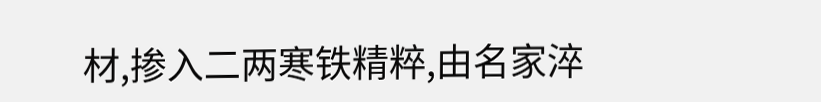材,掺入二两寒铁精粹,由名家淬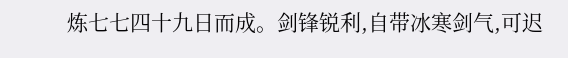炼七七四十九日而成。剑锋锐利,自带冰寒剑气,可迟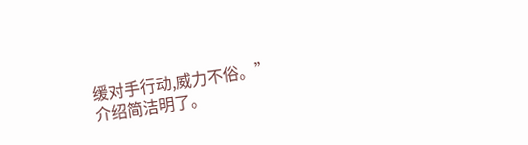缓对手行动,威力不俗。”
介绍简洁明了。